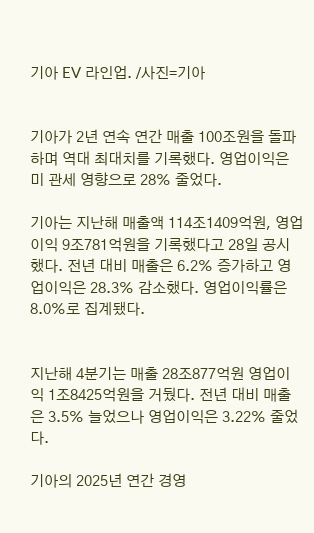기아 EV 라인업. /사진=기아


기아가 2년 연속 연간 매출 100조원을 돌파하며 역대 최대치를 기록했다. 영업이익은 미 관세 영향으로 28% 줄었다.

기아는 지난해 매출액 114조1409억원, 영업이익 9조781억원을 기록했다고 28일 공시했다. 전년 대비 매출은 6.2% 증가하고 영업이익은 28.3% 감소했다. 영업이익률은 8.0%로 집계됐다.


지난해 4분기는 매출 28조877억원 영업이익 1조8425억원을 거뒀다. 전년 대비 매출은 3.5% 늘었으나 영업이익은 3.22% 줄었다.

기아의 2025년 연간 경영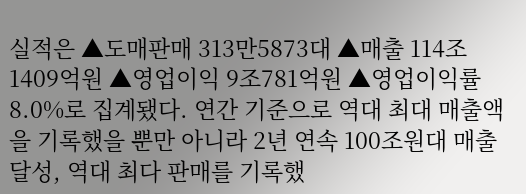실적은 ▲도매판매 313만5873대 ▲매출 114조1409억원 ▲영업이익 9조781억원 ▲영업이익률 8.0%로 집계됐다. 연간 기준으로 역대 최대 매출액을 기록했을 뿐만 아니라 2년 연속 100조원대 매출 달성, 역대 최다 판매를 기록했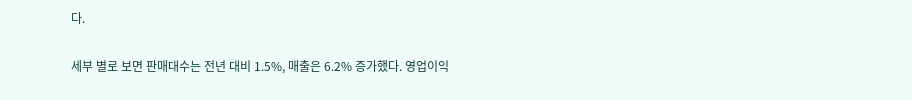다.


세부 별로 보면 판매대수는 전년 대비 1.5%, 매출은 6.2% 증가했다. 영업이익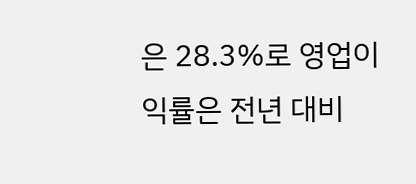은 28.3%로 영업이익률은 전년 대비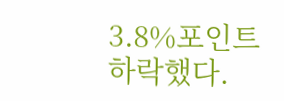3.8%포인트 하락했다.